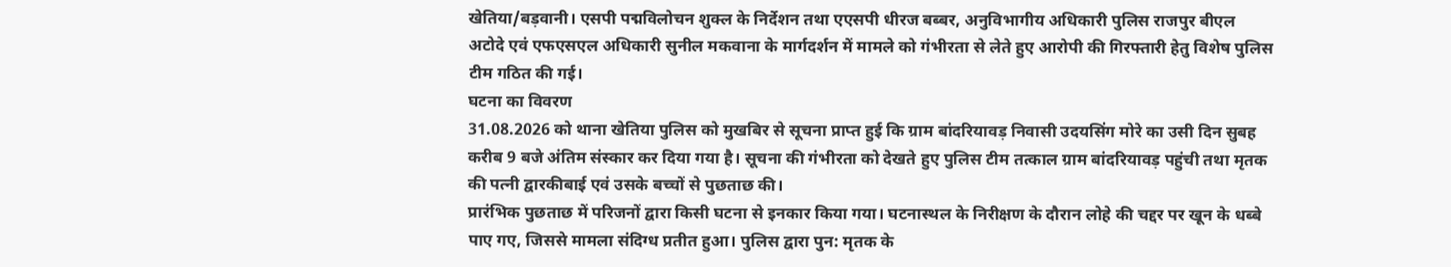खेतिया/बड़वानी। एसपी पद्मविलोचन शुक्ल के निर्देशन तथा एएसपी धीरज बब्बर, अनुविभागीय अधिकारी पुलिस राजपुर बीएल अटोदे एवं एफएसएल अधिकारी सुनील मकवाना के मार्गदर्शन में मामले को गंभीरता से लेते हुए आरोपी की गिरफ्तारी हेतु विशेष पुलिस टीम गठित की गई।
घटना का विवरण
31.08.2026 को थाना खेतिया पुलिस को मुखबिर से सूचना प्राप्त हुई कि ग्राम बांदरियावड़ निवासी उदयसिंग मोरे का उसी दिन सुबह करीब 9 बजे अंतिम संस्कार कर दिया गया है। सूचना की गंभीरता को देखते हुए पुलिस टीम तत्काल ग्राम बांदरियावड़ पहुंची तथा मृतक की पत्नी द्वारकीबाई एवं उसके बच्चों से पुछताछ की।
प्रारंभिक पुछताछ में परिजनों द्वारा किसी घटना से इनकार किया गया। घटनास्थल के निरीक्षण के दौरान लोहे की चद्दर पर खून के धब्बे पाए गए, जिससे मामला संदिग्ध प्रतीत हुआ। पुलिस द्वारा पुन: मृतक के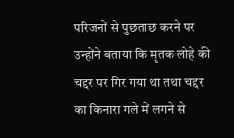परिजनों से पुछताछ करने पर उन्होंने बताया कि मृतक लोहे की चद्दर पर गिर गया था तथा चद्दर का किनारा गले में लगने से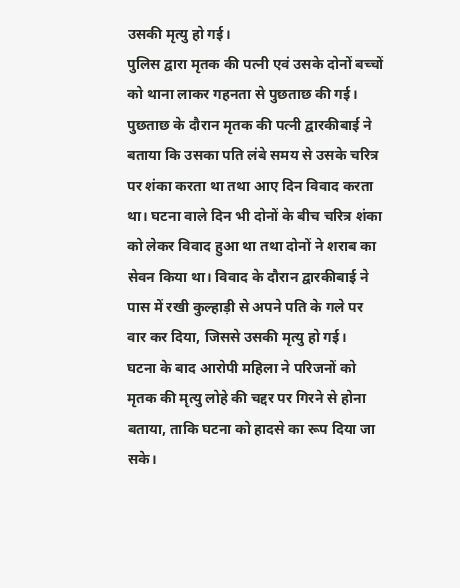उसकी मृत्यु हो गई।
पुलिस द्वारा मृतक की पत्नी एवं उसके दोनों बच्चों को थाना लाकर गहनता से पुछताछ की गई। पुछताछ के दौरान मृतक की पत्नी द्वारकीबाई ने बताया कि उसका पति लंबे समय से उसके चरित्र पर शंका करता था तथा आए दिन विवाद करता था। घटना वाले दिन भी दोनों के बीच चरित्र शंका को लेकर विवाद हुआ था तथा दोनों ने शराब का सेवन किया था। विवाद के दौरान द्वारकीबाई ने पास में रखी कुल्हाड़ी से अपने पति के गले पर वार कर दिया, जिससे उसकी मृत्यु हो गई।
घटना के बाद आरोपी महिला ने परिजनों को मृतक की मृत्यु लोहे की चद्दर पर गिरने से होना बताया, ताकि घटना को हादसे का रूप दिया जा सके।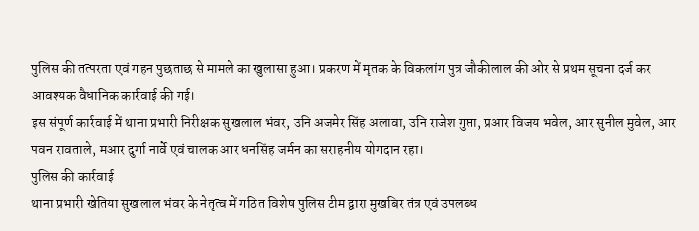पुलिस की तत्परता एवं गहन पुछताछ से मामले का खुलासा हुआ। प्रकरण में मृतक के विकलांग पुत्र जौकीलाल की ओर से प्रथम सूचना दर्ज कर आवश्यक वैधानिक कार्रवाई की गई।
इस संपूर्ण कार्रवाई में थाना प्रभारी निरीक्षक सुखलाल भंवर, उनि अजमेर सिंह अलावा, उनि राजेश गुप्ता, प्रआर विजय भवेल, आर सुनील मुवेल, आर पवन रावताले, मआर दुर्गा नार्वे एवं चालक आर धनसिंह जर्मन का सराहनीय योगदान रहा।
पुलिस की कार्रवाई
थाना प्रभारी खेतिया सुखलाल भंवर के नेतृत्व में गठित विशेष पुलिस टीम द्वारा मुखबिर तंत्र एवं उपलब्ध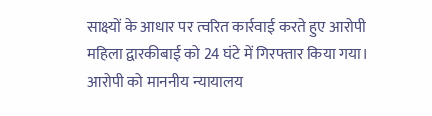साक्ष्यों के आधार पर त्वरित कार्रवाई करते हुए आरोपी महिला द्वारकीबाई को 24 घंटे में गिरफ्तार किया गया। आरोपी को माननीय न्यायालय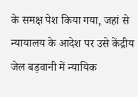के समक्ष पेश किया गया, जहां से न्यायालय के आदेश पर उसे केंद्रीय जेल बड़वानी में न्यायिक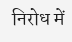निरोध में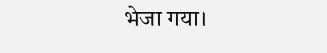भेजा गया।